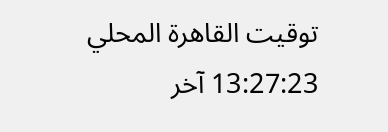توقيت القاهرة المحلي 13:27:23 آخر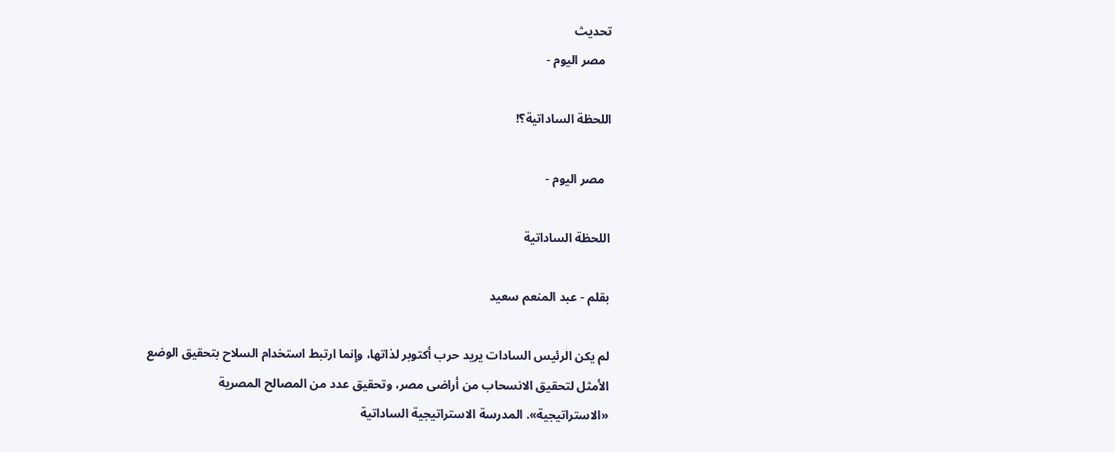تحديث
  مصر اليوم -

اللحظة الساداتية؟!

  مصر اليوم -

اللحظة الساداتية

بقلم - عبد المنعم سعيد

لم يكن الرئيس السادات يريد حرب أكتوبر لذاتها، وإنما ارتبط استخدام السلاح بتحقيق الوضع الأمثل لتحقيق الانسحاب من أراضى مصر، وتحقيق عدد من المصالح المصرية «الاستراتيجية». المدرسة الاستراتيجية الساداتية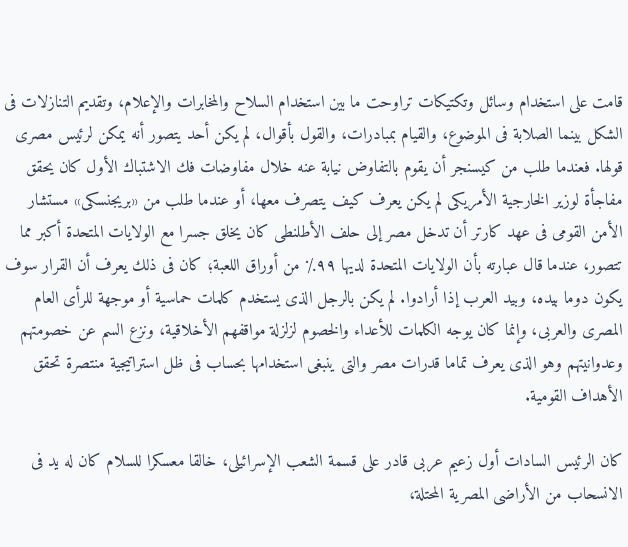قامت على استخدام وسائل وتكتيكات تراوحت ما بين استخدام السلاح والمخابرات والإعلام، وتقديم التنازلات فى الشكل بينما الصلابة فى الموضوع، والقيام بمبادرات، والقول بأقوال، لم يكن أحد يتصور أنه يمكن لرئيس مصرى قولها. فعندما طلب من كيسنجر أن يقوم بالتفاوض نيابة عنه خلال مفاوضات فك الاشتباك الأول كان يحقق مفاجأة لوزير الخارجية الأمريكى لم يكن يعرف كيف يتصرف معها، أو عندما طلب من «بريجنسكى» مستشار الأمن القومى فى عهد كارتر أن تدخل مصر إلى حلف الأطلنطى كان يخلق جسرا مع الولايات المتحدة أكبر مما تتصور، عندما قال عبارته بأن الولايات المتحدة لديها ٩٩٪ من أوراق اللعبة؛ كان فى ذلك يعرف أن القرار سوف يكون دوما بيده، وبيد العرب إذا أرادوا. لم يكن بالرجل الذى يستخدم كلمات حماسية أو موجهة للرأى العام المصرى والعربى، وإنما كان يوجه الكلمات للأعداء والخصوم لزلزلة مواقفهم الأخلاقية، ونزع السم عن خصومتهم وعدوانيتهم وهو الذى يعرف تماما قدرات مصر والتى ينبغى استخدامها بحساب فى ظل استراتيجية منتصرة تحقق الأهداف القومية.

كان الرئيس السادات أول زعيم عربى قادر على قسمة الشعب الإسرائيلى، خالقا معسكرا للسلام كان له يد فى الانسحاب من الأراضى المصرية المحتلة،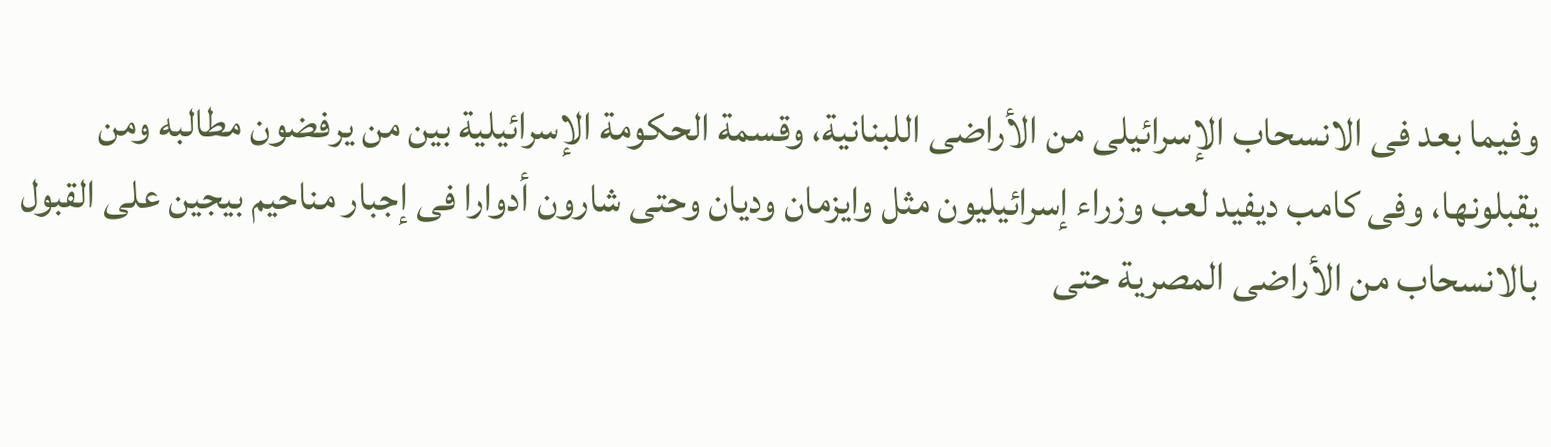وفيما بعد فى الانسحاب الإسرائيلى من الأراضى اللبنانية، وقسمة الحكومة الإسرائيلية بين من يرفضون مطالبه ومن يقبلونها، وفى كامب ديفيد لعب وزراء إسرائيليون مثل وايزمان وديان وحتى شارون أدوارا فى إجبار مناحيم بيجين على القبول بالانسحاب من الأراضى المصرية حتى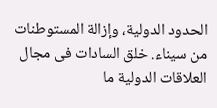الحدود الدولية، وإزالة المستوطنات من سيناء. خلق السادات فى مجال العلاقات الدولية ما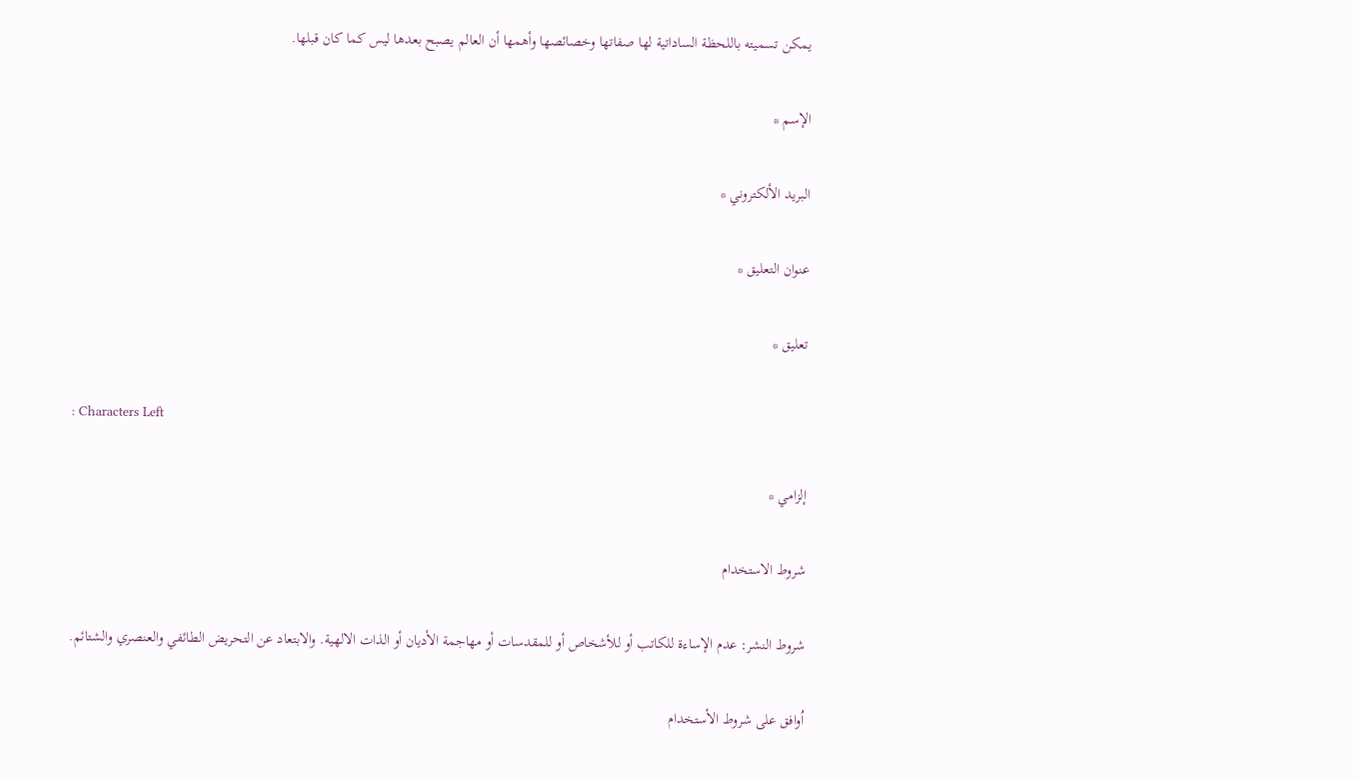يمكن تسميته باللحظة الساداتية لها صفاتها وخصائصها وأهمها أن العالم يصبح بعدها ليس كما كان قبلها.

الإسم *

البريد الألكتروني *

عنوان التعليق *

تعليق *

: Characters Left

إلزامي *

شروط الاستخدام

شروط النشر: عدم الإساءة للكاتب أو للأشخاص أو للمقدسات أو مهاجمة الأديان أو الذات الالهية. والابتعاد عن التحريض الطائفي والعنصري والشتائم.

اُوافق على شروط الأستخدام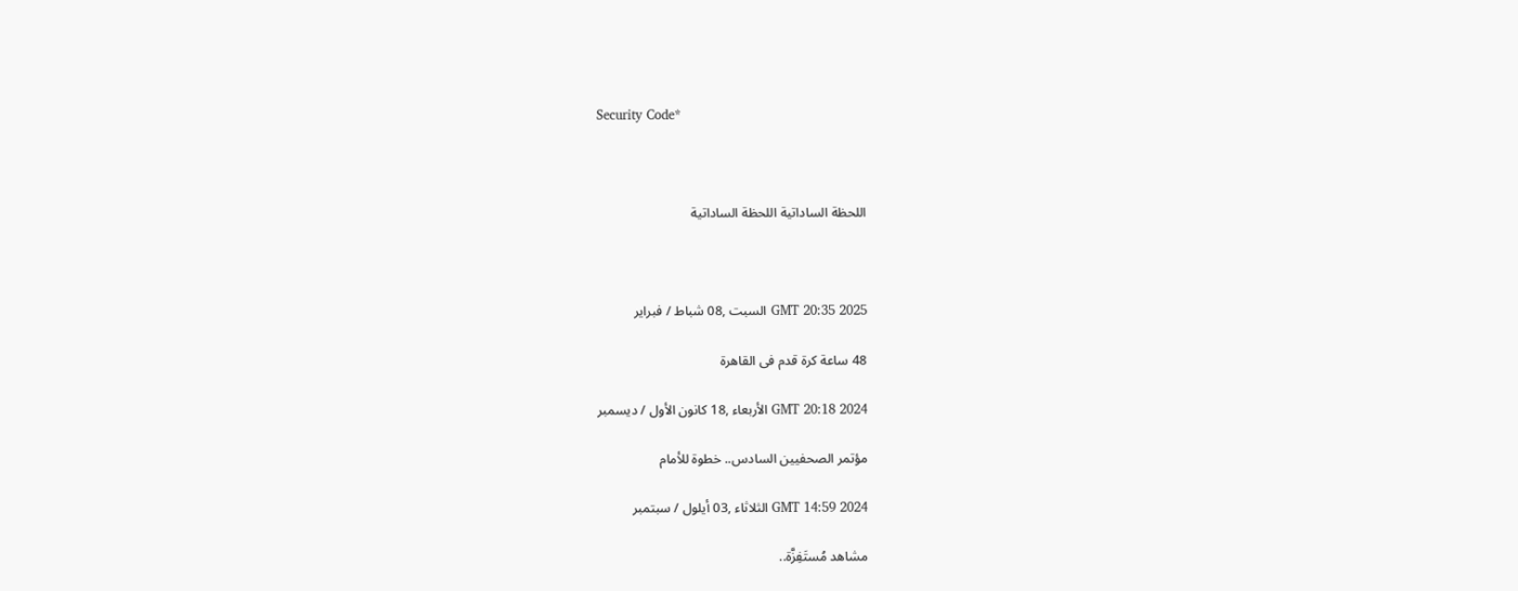Security Code*



اللحظة الساداتية اللحظة الساداتية



GMT 20:35 2025 السبت ,08 شباط / فبراير

48 ساعة كرة قدم فى القاهرة

GMT 20:18 2024 الأربعاء ,18 كانون الأول / ديسمبر

مؤتمر الصحفيين السادس.. خطوة للأمام

GMT 14:59 2024 الثلاثاء ,03 أيلول / سبتمبر

مشاهد مُستَفِزَّة..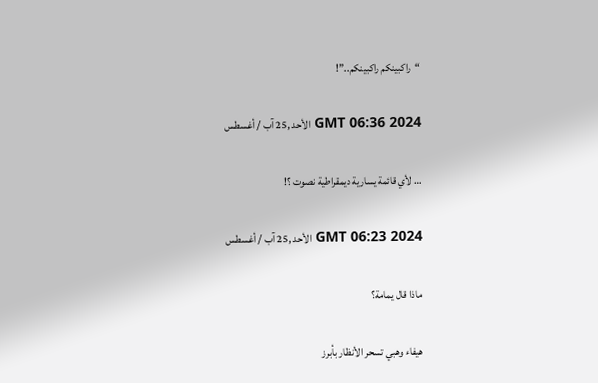“راكبينكم راكبينكم..”!

GMT 06:36 2024 الأحد ,25 آب / أغسطس

… لأي قائمة يسارية ديمقراطية نصوت ؟!

GMT 06:23 2024 الأحد ,25 آب / أغسطس

ماذا قال يمامة؟

هيفاء وهبي تسحر الأنظار بأبرز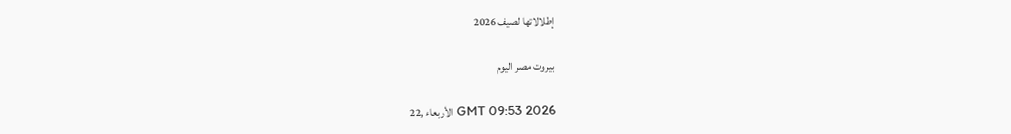إطلالاتها لصيف 2026

بيروت مصر اليوم

GMT 09:53 2026 الأربعاء ,22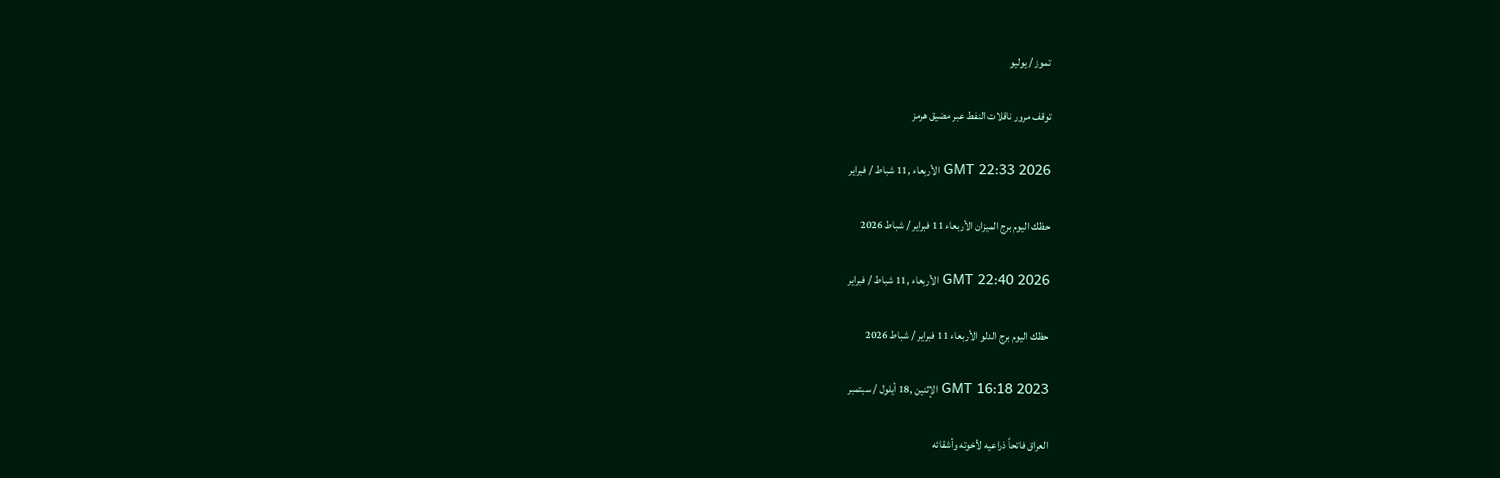تموز / يوليو

توقف مرور ناقلات النفط عبر مضيق هرمز

GMT 22:33 2026 الأربعاء ,11 شباط / فبراير

حظك اليوم برج الميزان الأربعاء 11 فبراير / شباط 2026

GMT 22:40 2026 الأربعاء ,11 شباط / فبراير

حظك اليوم برج الدلو الأربعاء 11 فبراير / شباط 2026

GMT 16:18 2023 الإثنين ,18 أيلول / سبتمبر

العراق فاتحاً ذراعيه لأخوته وأشقائه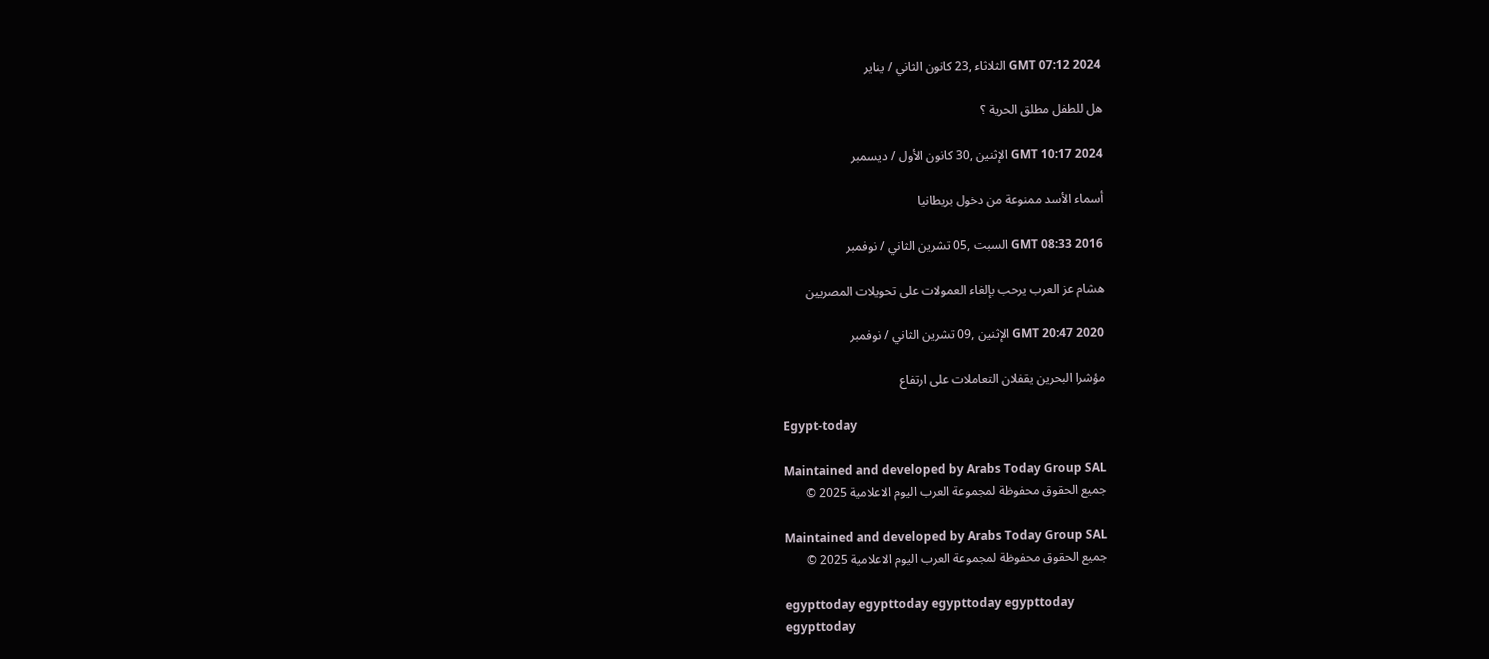GMT 07:12 2024 الثلاثاء ,23 كانون الثاني / يناير

هل للطفل مطلق الحرية ؟

GMT 10:17 2024 الإثنين ,30 كانون الأول / ديسمبر

أسماء الأسد ممنوعة من دخول بريطانيا

GMT 08:33 2016 السبت ,05 تشرين الثاني / نوفمبر

هشام عز العرب يرحب بإلغاء العمولات على تحويلات المصريين

GMT 20:47 2020 الإثنين ,09 تشرين الثاني / نوفمبر

مؤشرا البحرين يقفلان التعاملات على ارتفاع

Egypt-today

Maintained and developed by Arabs Today Group SAL
جميع الحقوق محفوظة لمجموعة العرب اليوم الاعلامية 2025 ©

Maintained and developed by Arabs Today Group SAL
جميع الحقوق محفوظة لمجموعة العرب اليوم الاعلامية 2025 ©

egypttoday egypttoday egypttoday egypttoday
egypttoday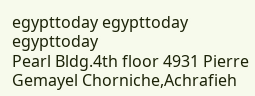egypttoday egypttoday
egypttoday
Pearl Bldg.4th floor 4931 Pierre Gemayel Chorniche,Achrafieh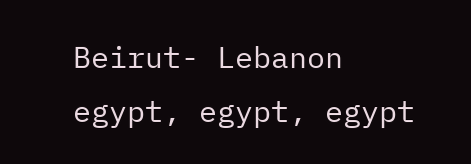Beirut- Lebanon
egypt, egypt, egypt